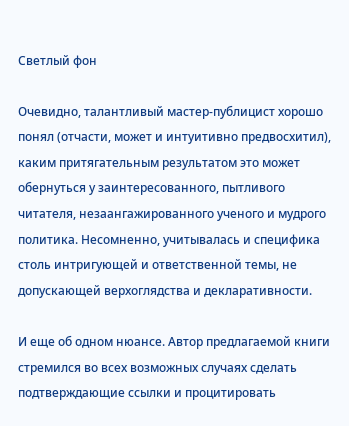Светлый фон

Очевидно, талантливый мастер-публицист хорошо понял (отчасти, может и интуитивно предвосхитил), каким притягательным результатом это может обернуться у заинтересованного, пытливого читателя, незаангажированного ученого и мудрого политика. Несомненно, учитывалась и специфика столь интригующей и ответственной темы, не допускающей верхоглядства и декларативности.

И еще об одном нюансе. Автор предлагаемой книги стремился во всех возможных случаях сделать подтверждающие ссылки и процитировать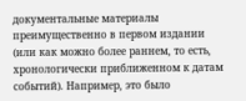документальные материалы преимущественно в первом издании (или как можно более раннем, то есть, хронологически приближенном к датам событий). Например, это было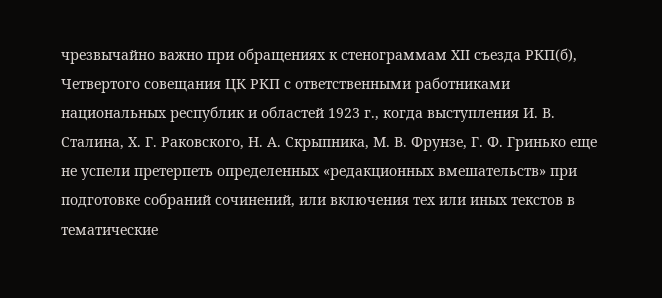чрезвычайно важно при обращениях к стенограммам ХІІ съезда РКП(б), Четвертого совещания ЦК РКП с ответственными работниками национальных республик и областей 1923 г., когда выступления И. В. Сталина, Х. Г. Раковского, Н. А. Скрыпника, М. В. Фрунзе, Г. Ф. Гринько еще не успели претерпеть определенных «редакционных вмешательств» при подготовке собраний сочинений, или включения тех или иных текстов в тематические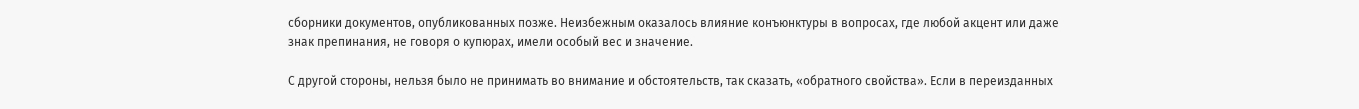сборники документов, опубликованных позже. Неизбежным оказалось влияние конъюнктуры в вопросах, где любой акцент или даже знак препинания, не говоря о купюрах, имели особый вес и значение.

С другой стороны, нельзя было не принимать во внимание и обстоятельств, так сказать, «обратного свойства». Если в переизданных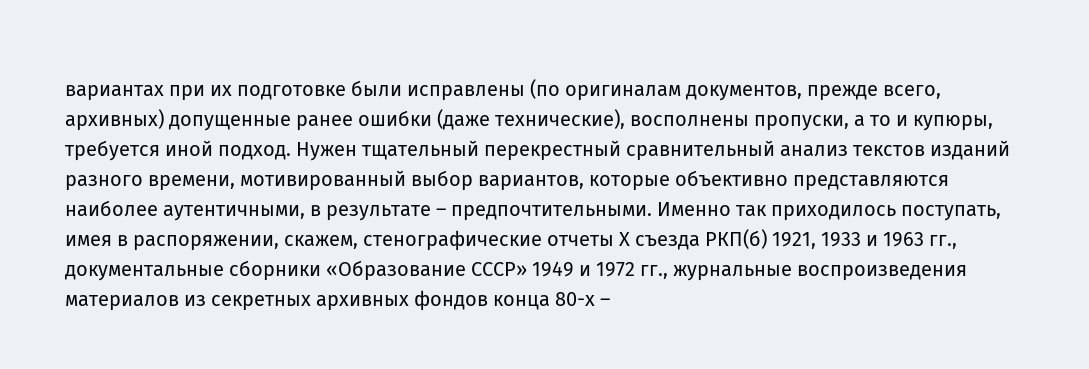вариантах при их подготовке были исправлены (по оригиналам документов, прежде всего, архивных) допущенные ранее ошибки (даже технические), восполнены пропуски, а то и купюры, требуется иной подход. Нужен тщательный перекрестный сравнительный анализ текстов изданий разного времени, мотивированный выбор вариантов, которые объективно представляются наиболее аутентичными, в результате – предпочтительными. Именно так приходилось поступать, имея в распоряжении, скажем, стенографические отчеты Х съезда РКП(б) 1921, 1933 и 1963 гг., документальные сборники «Образование СССР» 1949 и 1972 гг., журнальные воспроизведения материалов из секретных архивных фондов конца 80-х –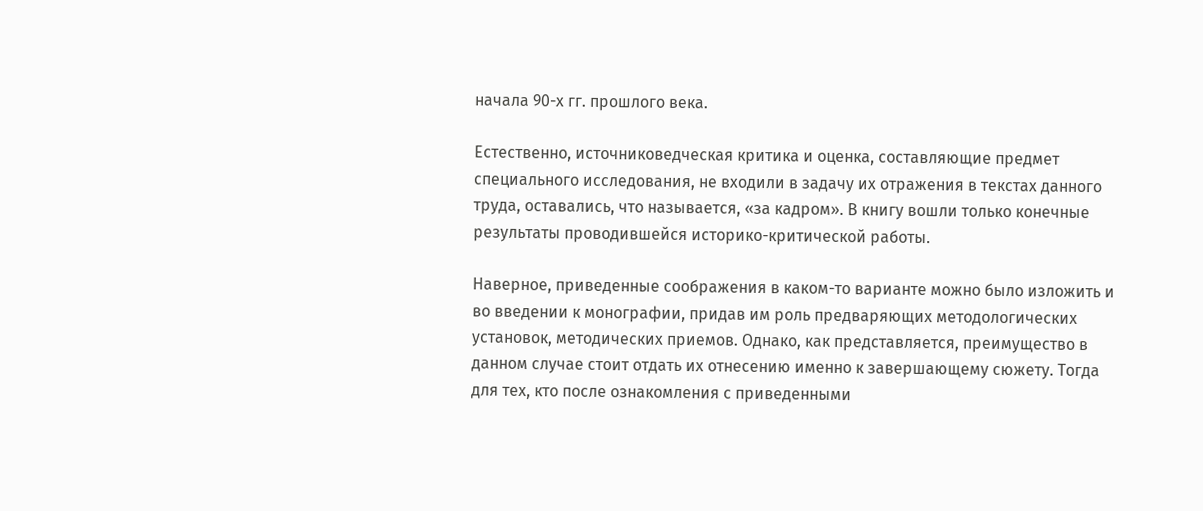начала 90-х гг. прошлого века.

Естественно, источниковедческая критика и оценка, составляющие предмет специального исследования, не входили в задачу их отражения в текстах данного труда, оставались, что называется, «за кадром». В книгу вошли только конечные результаты проводившейся историко-критической работы.

Наверное, приведенные соображения в каком-то варианте можно было изложить и во введении к монографии, придав им роль предваряющих методологических установок, методических приемов. Однако, как представляется, преимущество в данном случае стоит отдать их отнесению именно к завершающему сюжету. Тогда для тех, кто после ознакомления с приведенными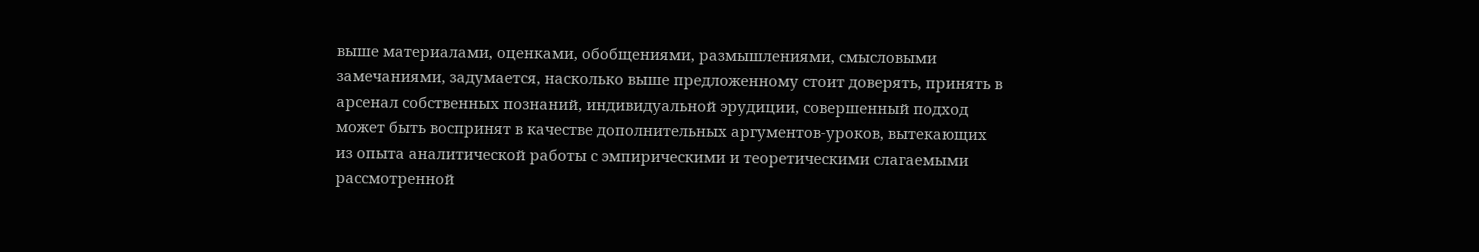выше материалами, оценками, обобщениями, размышлениями, смысловыми замечаниями, задумается, насколько выше предложенному стоит доверять, принять в арсенал собственных познаний, индивидуальной эрудиции, совершенный подход может быть воспринят в качестве дополнительных аргументов-уроков, вытекающих из опыта аналитической работы с эмпирическими и теоретическими слагаемыми рассмотренной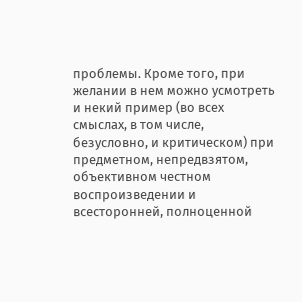проблемы. Кроме того, при желании в нем можно усмотреть и некий пример (во всех смыслах, в том числе, безусловно, и критическом) при предметном, непредвзятом, объективном честном воспроизведении и всесторонней, полноценной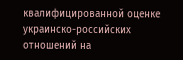квалифицированной оценке украинско-российских отношений на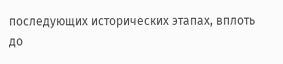последующих исторических этапах, вплоть до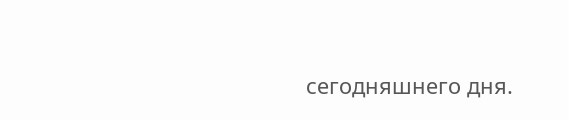сегодняшнего дня.